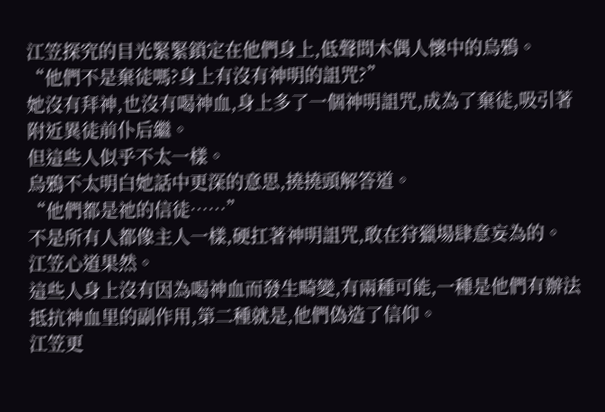江笠探究的目光緊緊鎖定在他們身上,低聲問木偶人懷中的烏鴉。
“他們不是棄徒嗎?身上有沒有神明的詛咒?”
她沒有拜神,也沒有喝神血,身上多了一個神明詛咒,成為了棄徒,吸引著附近異徒前仆后繼。
但這些人似乎不太一樣。
烏鴉不太明白她話中更深的意思,撓撓頭解答道。
“他們都是祂的信徒……”
不是所有人都像主人一樣,硬扛著神明詛咒,敢在狩獵場肆意妄為的。
江笠心道果然。
這些人身上沒有因為喝神血而發生畸變,有兩種可能,一種是他們有辦法抵抗神血里的副作用,第二種就是,他們偽造了信仰。
江笠更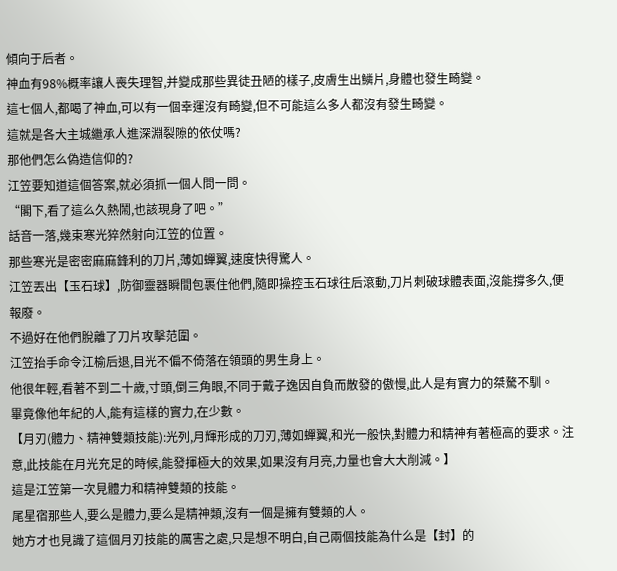傾向于后者。
神血有98%概率讓人喪失理智,并變成那些異徒丑陋的樣子,皮膚生出鱗片,身體也發生畸變。
這七個人,都喝了神血,可以有一個幸運沒有畸變,但不可能這么多人都沒有發生畸變。
這就是各大主城繼承人進深淵裂隙的依仗嗎?
那他們怎么偽造信仰的?
江笠要知道這個答案,就必須抓一個人問一問。
“閣下,看了這么久熱鬧,也該現身了吧。”
話音一落,幾束寒光猝然射向江笠的位置。
那些寒光是密密麻麻鋒利的刀片,薄如蟬翼,速度快得驚人。
江笠丟出【玉石球】,防御靈器瞬間包裹住他們,隨即操控玉石球往后滾動,刀片刺破球體表面,沒能撐多久,便報廢。
不過好在他們脫離了刀片攻擊范圍。
江笠抬手命令江榆后退,目光不偏不倚落在領頭的男生身上。
他很年輕,看著不到二十歲,寸頭,倒三角眼,不同于戴子逸因自負而散發的傲慢,此人是有實力的桀驁不馴。
畢竟像他年紀的人,能有這樣的實力,在少數。
【月刃(體力、精神雙類技能):光列,月輝形成的刀刃,薄如蟬翼,和光一般快,對體力和精神有著極高的要求。注意,此技能在月光充足的時候,能發揮極大的效果,如果沒有月亮,力量也會大大削減。】
這是江笠第一次見體力和精神雙類的技能。
尾星宿那些人,要么是體力,要么是精神類,沒有一個是擁有雙類的人。
她方才也見識了這個月刃技能的厲害之處,只是想不明白,自己兩個技能為什么是【封】的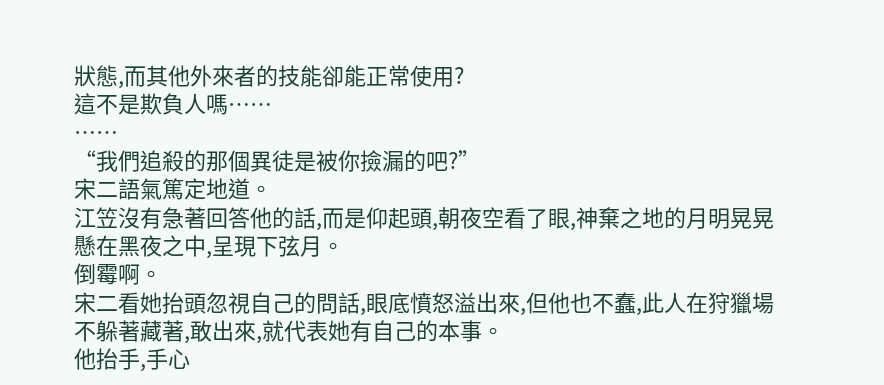狀態,而其他外來者的技能卻能正常使用?
這不是欺負人嗎……
……
“我們追殺的那個異徒是被你撿漏的吧?”
宋二語氣篤定地道。
江笠沒有急著回答他的話,而是仰起頭,朝夜空看了眼,神棄之地的月明晃晃懸在黑夜之中,呈現下弦月。
倒霉啊。
宋二看她抬頭忽視自己的問話,眼底憤怒溢出來,但他也不蠢,此人在狩獵場不躲著藏著,敢出來,就代表她有自己的本事。
他抬手,手心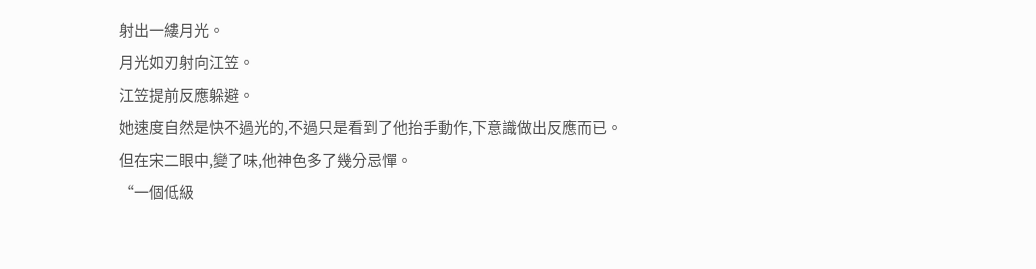射出一縷月光。
月光如刃射向江笠。
江笠提前反應躲避。
她速度自然是快不過光的,不過只是看到了他抬手動作,下意識做出反應而已。
但在宋二眼中,變了味,他神色多了幾分忌憚。
“一個低級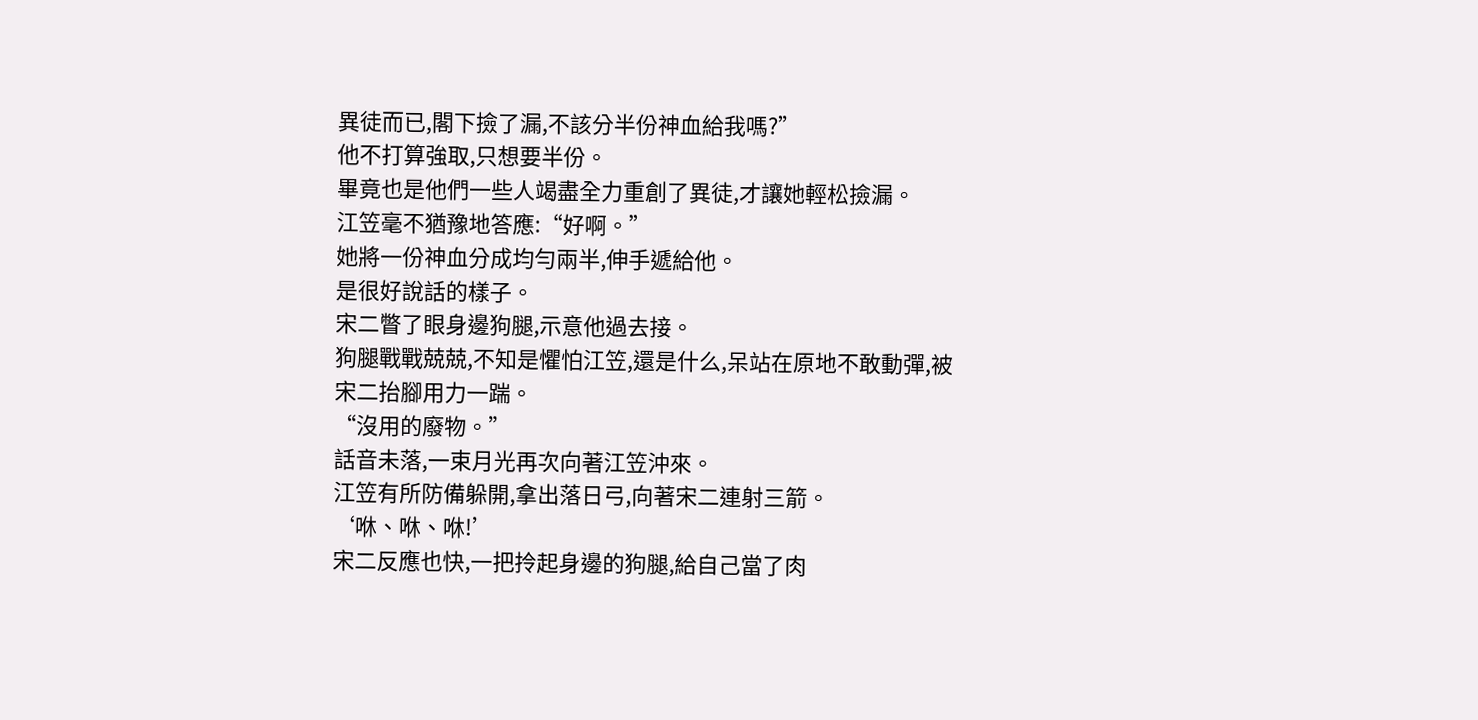異徒而已,閣下撿了漏,不該分半份神血給我嗎?”
他不打算強取,只想要半份。
畢竟也是他們一些人竭盡全力重創了異徒,才讓她輕松撿漏。
江笠毫不猶豫地答應:“好啊。”
她將一份神血分成均勻兩半,伸手遞給他。
是很好說話的樣子。
宋二瞥了眼身邊狗腿,示意他過去接。
狗腿戰戰兢兢,不知是懼怕江笠,還是什么,呆站在原地不敢動彈,被宋二抬腳用力一踹。
“沒用的廢物。”
話音未落,一束月光再次向著江笠沖來。
江笠有所防備躲開,拿出落日弓,向著宋二連射三箭。
‘咻、咻、咻!’
宋二反應也快,一把拎起身邊的狗腿,給自己當了肉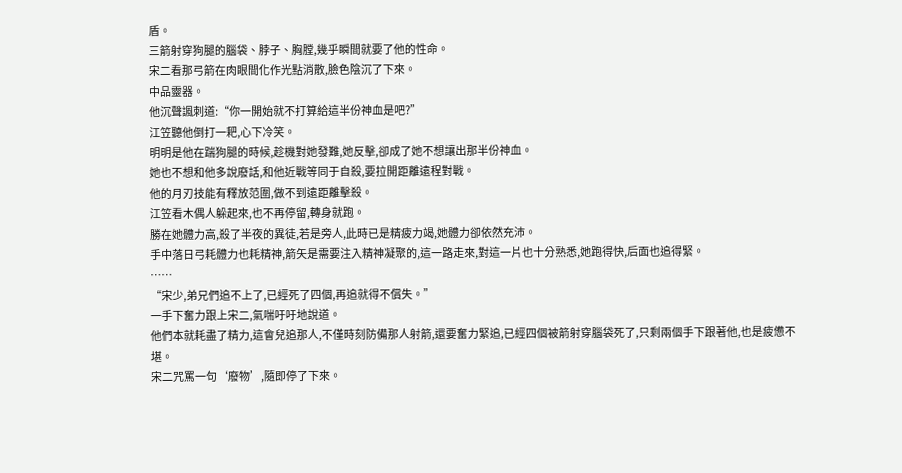盾。
三箭射穿狗腿的腦袋、脖子、胸膛,幾乎瞬間就要了他的性命。
宋二看那弓箭在肉眼間化作光點消散,臉色陰沉了下來。
中品靈器。
他沉聲諷刺道:“你一開始就不打算給這半份神血是吧?”
江笠聽他倒打一耙,心下冷笑。
明明是他在踹狗腿的時候,趁機對她發難,她反擊,卻成了她不想讓出那半份神血。
她也不想和他多說廢話,和他近戰等同于自殺,要拉開距離遠程對戰。
他的月刃技能有釋放范圍,做不到遠距離擊殺。
江笠看木偶人躲起來,也不再停留,轉身就跑。
勝在她體力高,殺了半夜的異徒,若是旁人,此時已是精疲力竭,她體力卻依然充沛。
手中落日弓耗體力也耗精神,箭矢是需要注入精神凝聚的,這一路走來,對這一片也十分熟悉,她跑得快,后面也追得緊。
……
“宋少,弟兄們追不上了,已經死了四個,再追就得不償失。”
一手下奮力跟上宋二,氣喘吁吁地說道。
他們本就耗盡了精力,這會兒追那人,不僅時刻防備那人射箭,還要奮力緊追,已經四個被箭射穿腦袋死了,只剩兩個手下跟著他,也是疲憊不堪。
宋二咒罵一句‘廢物’,隨即停了下來。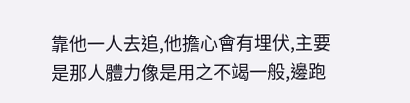靠他一人去追,他擔心會有埋伏,主要是那人體力像是用之不竭一般,邊跑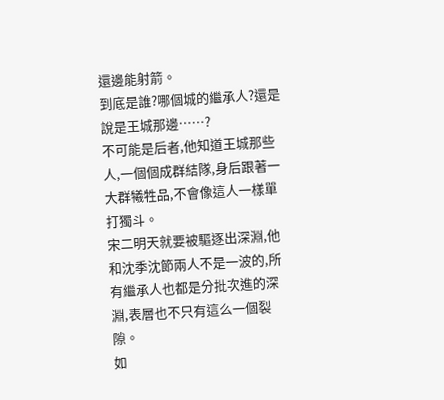還邊能射箭。
到底是誰?哪個城的繼承人?還是說是王城那邊……?
不可能是后者,他知道王城那些人,一個個成群結隊,身后跟著一大群犧牲品,不會像這人一樣單打獨斗。
宋二明天就要被驅逐出深淵,他和沈季沈節兩人不是一波的,所有繼承人也都是分批次進的深淵,表層也不只有這么一個裂隙。
如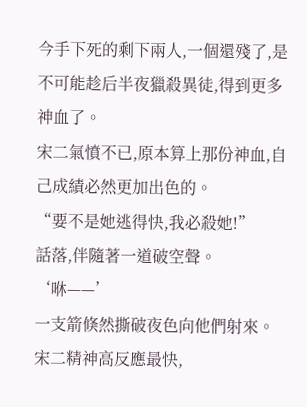今手下死的剩下兩人,一個還殘了,是不可能趁后半夜獵殺異徒,得到更多神血了。
宋二氣憤不已,原本算上那份神血,自己成績必然更加出色的。
“要不是她逃得快,我必殺她!”
話落,伴隨著一道破空聲。
‘咻——’
一支箭倏然撕破夜色向他們射來。
宋二精神高反應最快,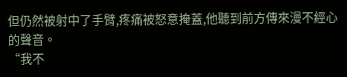但仍然被射中了手臂,疼痛被怒意掩蓋,他聽到前方傳來漫不經心的聲音。
“我不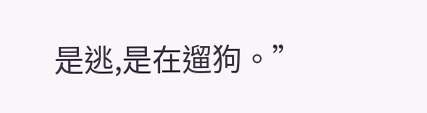是逃,是在遛狗。”